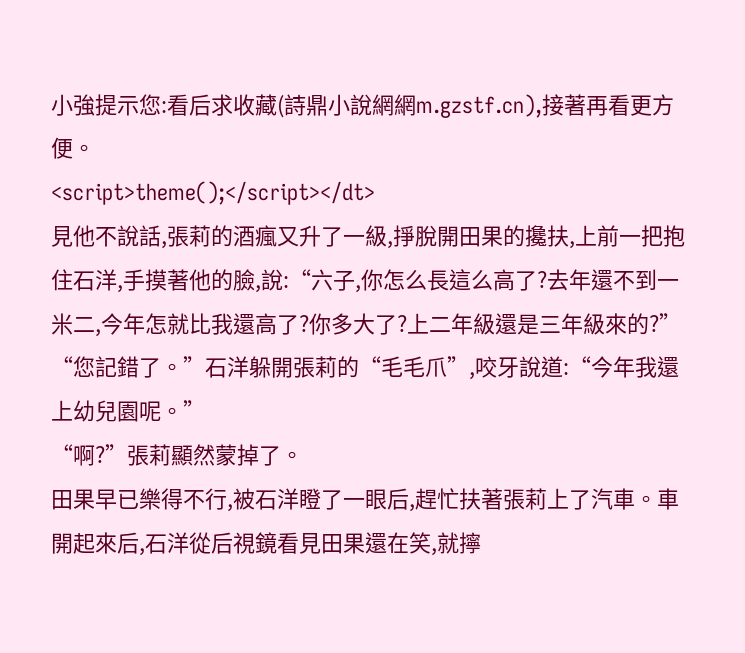小強提示您:看后求收藏(詩鼎小說網網m.gzstf.cn),接著再看更方便。
<script>theme();</script></dt>
見他不說話,張莉的酒瘋又升了一級,掙脫開田果的攙扶,上前一把抱住石洋,手摸著他的臉,說:“六子,你怎么長這么高了?去年還不到一米二,今年怎就比我還高了?你多大了?上二年級還是三年級來的?”
“您記錯了。”石洋躲開張莉的“毛毛爪”,咬牙說道:“今年我還上幼兒園呢。”
“啊?”張莉顯然蒙掉了。
田果早已樂得不行,被石洋瞪了一眼后,趕忙扶著張莉上了汽車。車開起來后,石洋從后視鏡看見田果還在笑,就擰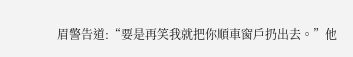眉警告道:“要是再笑我就把你順車窗戶扔出去。”他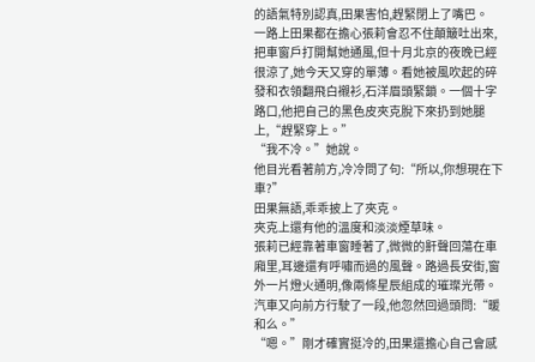的語氣特別認真,田果害怕,趕緊閉上了嘴巴。
一路上田果都在擔心張莉會忍不住顛簸吐出來,把車窗戶打開幫她通風,但十月北京的夜晚已經很涼了,她今天又穿的單薄。看她被風吹起的碎發和衣領翻飛白襯衫,石洋眉頭緊鎖。一個十字路口,他把自己的黑色皮夾克脫下來扔到她腿上,“趕緊穿上。”
“我不冷。”她說。
他目光看著前方,冷冷問了句:“所以,你想現在下車?”
田果無語,乖乖披上了夾克。
夾克上還有他的溫度和淡淡煙草味。
張莉已經靠著車窗睡著了,微微的鼾聲回蕩在車廂里,耳邊還有呼嘯而過的風聲。路過長安街,窗外一片燈火通明,像兩條星辰組成的璀璨光帶。汽車又向前方行駛了一段,他忽然回過頭問:“暖和么。”
“嗯。”剛才確實挺冷的,田果還擔心自己會感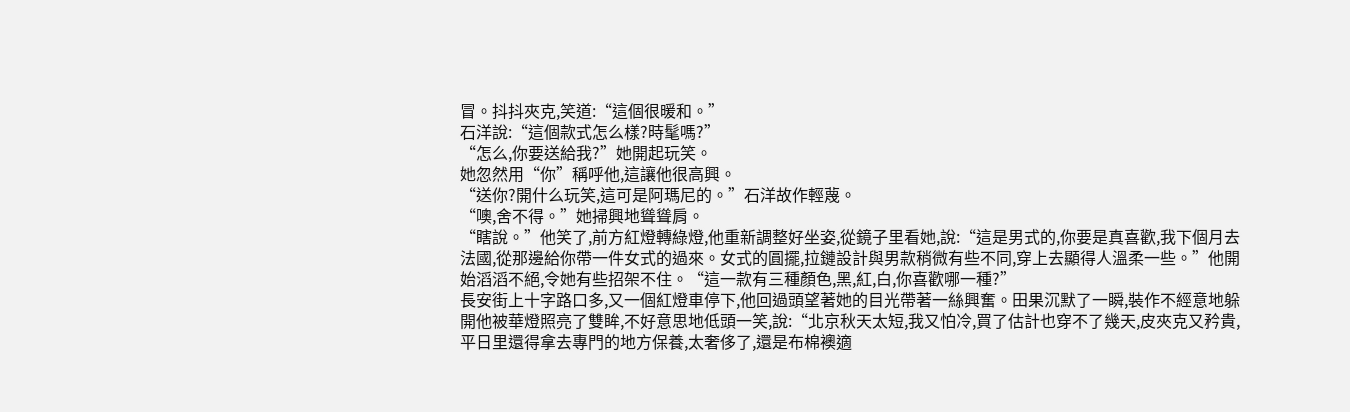冒。抖抖夾克,笑道:“這個很暖和。”
石洋說:“這個款式怎么樣?時髦嗎?”
“怎么,你要送給我?”她開起玩笑。
她忽然用“你”稱呼他,這讓他很高興。
“送你?開什么玩笑,這可是阿瑪尼的。”石洋故作輕蔑。
“噢,舍不得。”她掃興地聳聳肩。
“瞎說。”他笑了,前方紅燈轉綠燈,他重新調整好坐姿,從鏡子里看她,說:“這是男式的,你要是真喜歡,我下個月去法國,從那邊給你帶一件女式的過來。女式的圓擺,拉鏈設計與男款稍微有些不同,穿上去顯得人溫柔一些。”他開始滔滔不絕,令她有些招架不住。“這一款有三種顏色,黑,紅,白,你喜歡哪一種?”
長安街上十字路口多,又一個紅燈車停下,他回過頭望著她的目光帶著一絲興奮。田果沉默了一瞬,裝作不經意地躲開他被華燈照亮了雙眸,不好意思地低頭一笑,說:“北京秋天太短,我又怕冷,買了估計也穿不了幾天,皮夾克又矜貴,平日里還得拿去專門的地方保養,太奢侈了,還是布棉襖適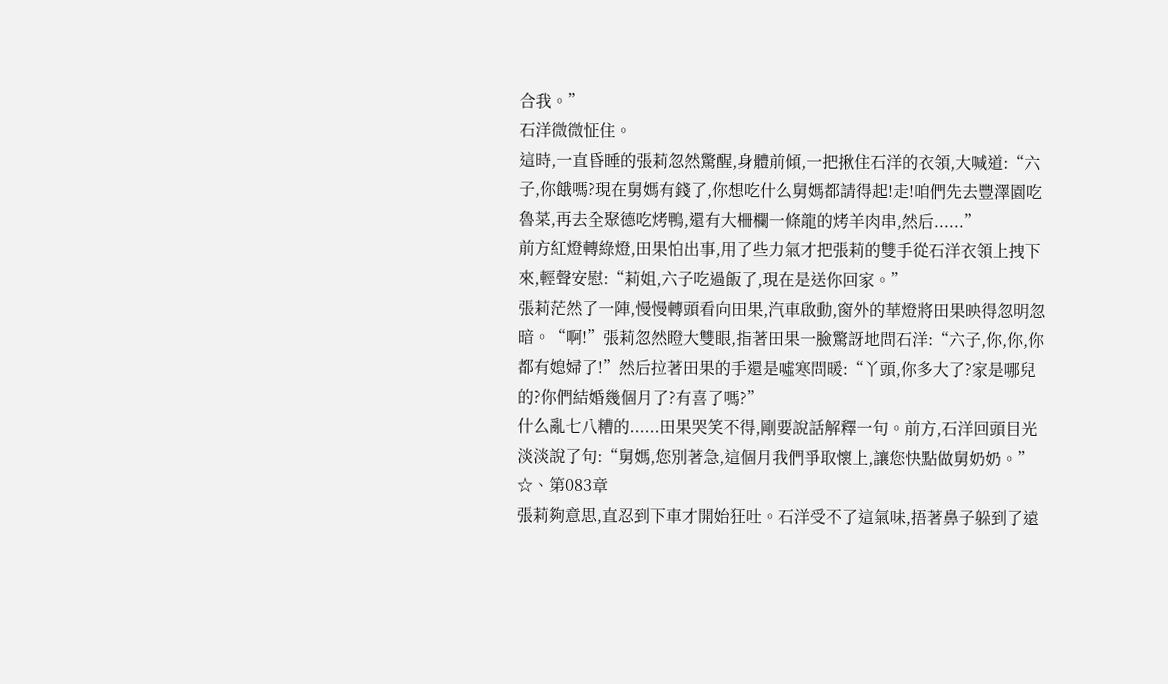合我。”
石洋微微怔住。
這時,一直昏睡的張莉忽然驚醒,身體前傾,一把揪住石洋的衣領,大喊道:“六子,你餓嗎?現在舅媽有錢了,你想吃什么舅媽都請得起!走!咱們先去豐澤園吃魯菜,再去全聚德吃烤鴨,還有大柵欄一條龍的烤羊肉串,然后......”
前方紅燈轉綠燈,田果怕出事,用了些力氣才把張莉的雙手從石洋衣領上拽下來,輕聲安慰:“莉姐,六子吃過飯了,現在是送你回家。”
張莉茫然了一陣,慢慢轉頭看向田果,汽車啟動,窗外的華燈將田果映得忽明忽暗。“啊!”張莉忽然瞪大雙眼,指著田果一臉驚訝地問石洋:“六子,你,你,你都有媳婦了!”然后拉著田果的手還是噓寒問暖:“丫頭,你多大了?家是哪兒的?你們結婚幾個月了?有喜了嗎?”
什么亂七八糟的......田果哭笑不得,剛要說話解釋一句。前方,石洋回頭目光淡淡說了句:“舅媽,您別著急,這個月我們爭取懷上,讓您快點做舅奶奶。”
☆、第083章
張莉夠意思,直忍到下車才開始狂吐。石洋受不了這氣味,捂著鼻子躲到了遠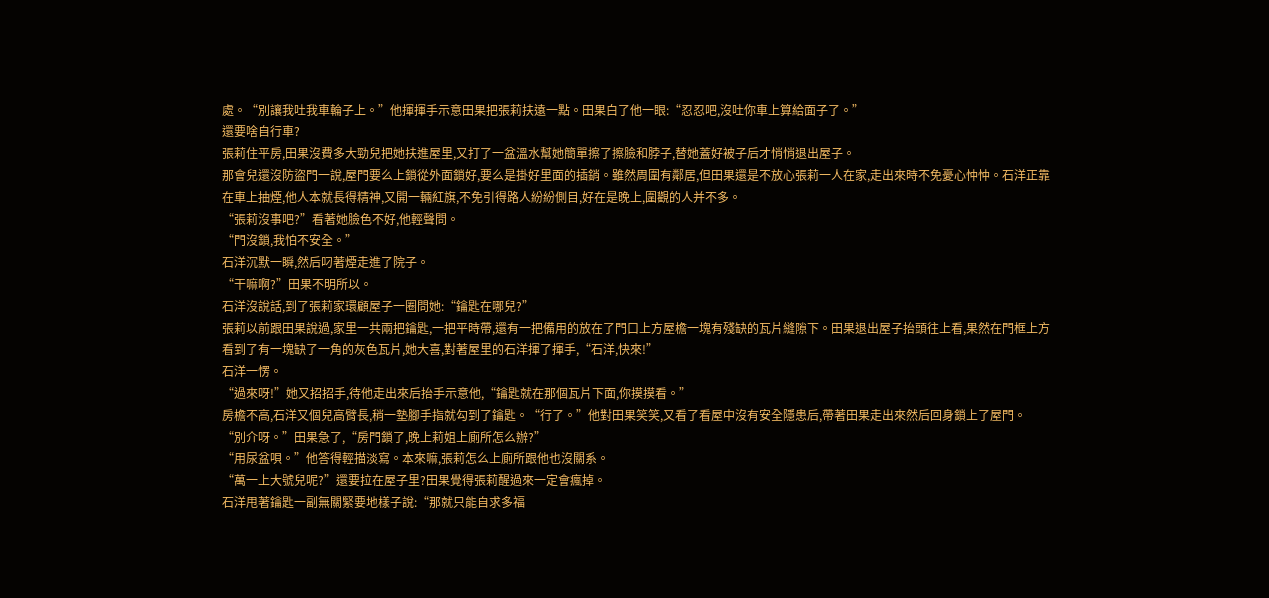處。“別讓我吐我車輪子上。”他揮揮手示意田果把張莉扶遠一點。田果白了他一眼:“忍忍吧,沒吐你車上算給面子了。”
還要啥自行車?
張莉住平房,田果沒費多大勁兒把她扶進屋里,又打了一盆溫水幫她簡單擦了擦臉和脖子,替她蓋好被子后才悄悄退出屋子。
那會兒還沒防盜門一說,屋門要么上鎖從外面鎖好,要么是掛好里面的插銷。雖然周圍有鄰居,但田果還是不放心張莉一人在家,走出來時不免憂心忡忡。石洋正靠在車上抽煙,他人本就長得精神,又開一輛紅旗,不免引得路人紛紛側目,好在是晚上,圍觀的人并不多。
“張莉沒事吧?”看著她臉色不好,他輕聲問。
“門沒鎖,我怕不安全。”
石洋沉默一瞬,然后叼著煙走進了院子。
“干嘛啊?”田果不明所以。
石洋沒說話,到了張莉家環顧屋子一圈問她:“鑰匙在哪兒?”
張莉以前跟田果說過,家里一共兩把鑰匙,一把平時帶,還有一把備用的放在了門口上方屋檐一塊有殘缺的瓦片縫隙下。田果退出屋子抬頭往上看,果然在門框上方看到了有一塊缺了一角的灰色瓦片,她大喜,對著屋里的石洋揮了揮手,“石洋,快來!”
石洋一愣。
“過來呀!”她又招招手,待他走出來后抬手示意他,“鑰匙就在那個瓦片下面,你摸摸看。”
房檐不高,石洋又個兒高臂長,稍一墊腳手指就勾到了鑰匙。“行了。”他對田果笑笑,又看了看屋中沒有安全隱患后,帶著田果走出來然后回身鎖上了屋門。
“別介呀。”田果急了,“房門鎖了,晚上莉姐上廁所怎么辦?”
“用尿盆唄。”他答得輕描淡寫。本來嘛,張莉怎么上廁所跟他也沒關系。
“萬一上大號兒呢?”還要拉在屋子里?田果覺得張莉醒過來一定會瘋掉。
石洋甩著鑰匙一副無關緊要地樣子說:“那就只能自求多福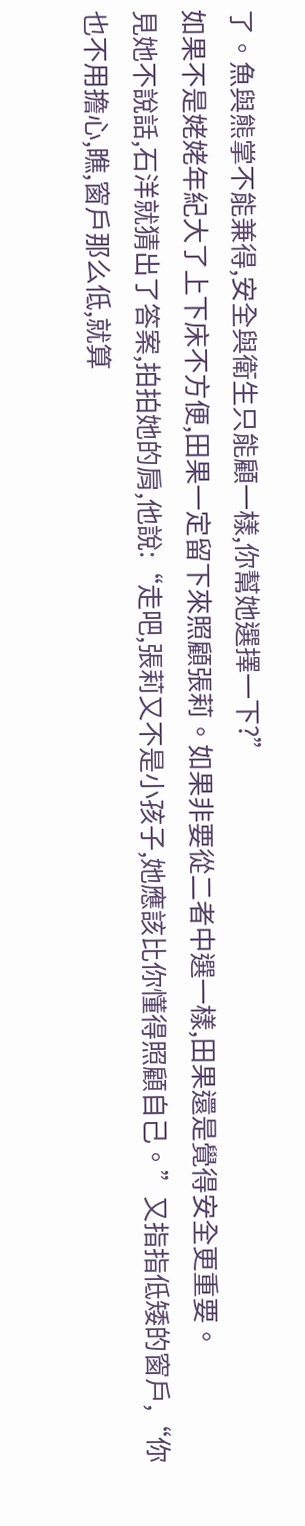了。魚與熊掌不能兼得,安全與衛生只能顧一樣,你幫她選擇一下?”
如果不是姥姥年紀大了上下床不方便,田果一定留下來照顧張莉。如果非要從二者中選一樣,田果還是覺得安全更重要。
見她不說話,石洋就猜出了答案,拍拍她的肩,他說:“走吧,張莉又不是小孩子,她應該比你懂得照顧自己。”又指指低矮的窗戶,“你也不用擔心,瞧,窗戶那么低,就算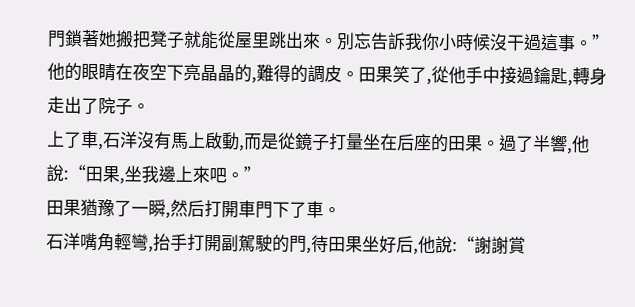門鎖著她搬把凳子就能從屋里跳出來。別忘告訴我你小時候沒干過這事。”
他的眼睛在夜空下亮晶晶的,難得的調皮。田果笑了,從他手中接過鑰匙,轉身走出了院子。
上了車,石洋沒有馬上啟動,而是從鏡子打量坐在后座的田果。過了半響,他說:“田果,坐我邊上來吧。”
田果猶豫了一瞬,然后打開車門下了車。
石洋嘴角輕彎,抬手打開副駕駛的門,待田果坐好后,他說:“謝謝賞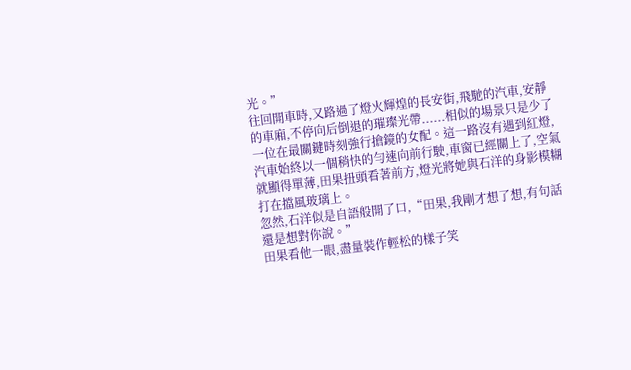光。”
往回開車時,又路過了燈火輝煌的長安街,飛馳的汽車,安靜的車廂,不停向后倒退的璀璨光帶......相似的場景只是少了一位在最關鍵時刻強行搶鏡的女配。這一路沒有遇到紅燈,汽車始終以一個稍快的勻速向前行駛,車窗已經關上了,空氣就顯得單薄,田果扭頭看著前方,燈光將她與石洋的身影模糊打在擋風玻璃上。
忽然,石洋似是自語般開了口,“田果,我剛才想了想,有句話還是想對你說。”
田果看他一眼,盡量裝作輕松的樣子笑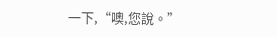一下,“噢,您說。”